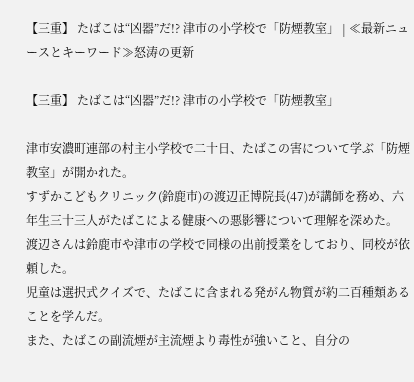【三重】 たばこは“凶器”だ!? 津市の小学校で「防煙教室」 | ≪最新ニュースとキーワード≫怒涛の更新

【三重】 たばこは“凶器”だ!? 津市の小学校で「防煙教室」

津市安濃町連部の村主小学校で二十日、たばこの害について学ぶ「防煙教室」が開かれた。
すずかこどもクリニック(鈴鹿市)の渡辺正博院長(47)が講師を務め、六年生三十三人がたばこによる健康への悪影響について理解を深めた。
渡辺さんは鈴鹿市や津市の学校で同様の出前授業をしており、同校が依頼した。
児童は選択式クイズで、たばこに含まれる発がん物質が約二百種類あることを学んだ。
また、たばこの副流煙が主流煙より毒性が強いこと、自分の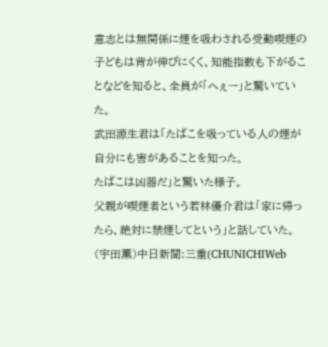意志とは無関係に煙を吸わされる受動喫煙の子どもは背が伸びにくく、知能指数も下がることなどを知ると、全員が「へぇー」と驚いていた。
武田源生君は「たばこを吸っている人の煙が自分にも害があることを知った。
たばこは凶器だ」と驚いた様子。
父親が喫煙者という若林優介君は「家に帰ったら、絶対に禁煙してという」と話していた。
(宇田薫)中日新聞:三重(CHUNICHIWeb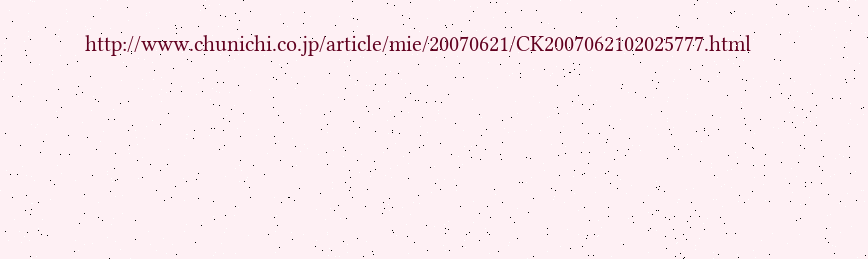http://www.chunichi.co.jp/article/mie/20070621/CK2007062102025777.html